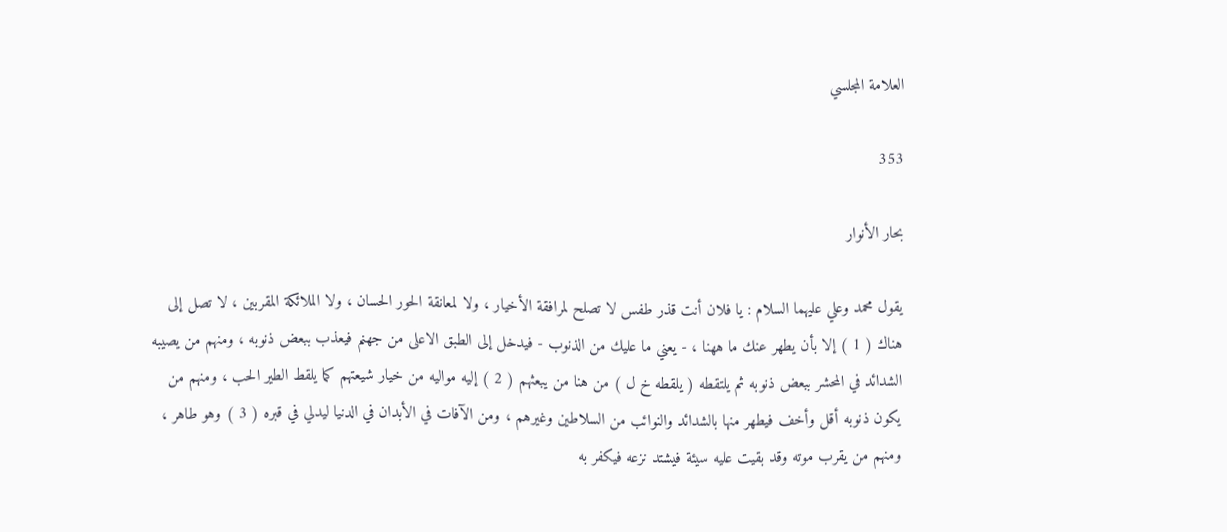العلامة المجلسي

353

بحار الأنوار

يقول محمد وعلي عليهما السلام : يا فلان أنت قذر طفس لا تصلح لمرافقة الأخيار ، ولا لمعانقة الحور الحسان ، ولا الملائكة المقربين ، لا تصل إلى هناك ( 1 ) إلا بأن يطهر عنك ما ههنا ، - يعني ما عليك من الذنوب - فيدخل إلى الطبق الاعلى من جهنم فيعذب ببعض ذنوبه ، ومنهم من يصيبه الشدائد في المحشر ببعض ذنوبه ثم يلتقطه ( يلقطه خ ل ) من هنا من يبعثهم ( 2 ) إليه مواليه من خيار شيعتهم كما يلقط الطير الحب ، ومنهم من يكون ذنوبه أقل وأخف فيطهر منها بالشدائد والنوائب من السلاطين وغيرهم ، ومن الآفات في الأبدان في الدنيا ليدلي في قبره ( 3 ) وهو طاهر ، ومنهم من يقرب موته وقد بقيت عليه سيئة فيشتد نزعه فيكفر به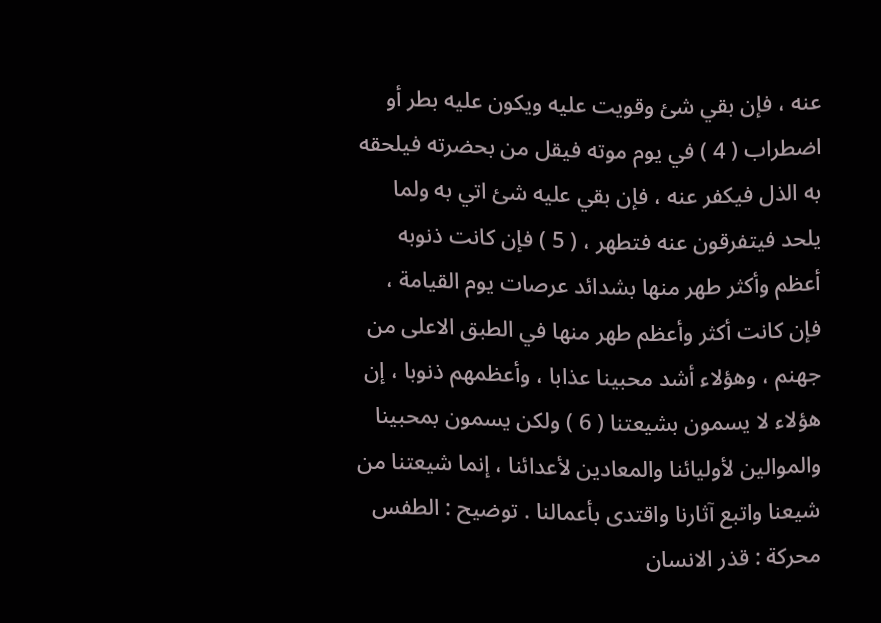عنه ، فإن بقي شئ وقويت عليه ويكون عليه بطر أو اضطراب ( 4 ) في يوم موته فيقل من بحضرته فيلحقه به الذل فيكفر عنه ، فإن بقي عليه شئ اتي به ولما يلحد فيتفرقون عنه فتطهر ، ( 5 ) فإن كانت ذنوبه أعظم وأكثر طهر منها بشدائد عرصات يوم القيامة ، فإن كانت أكثر وأعظم طهر منها في الطبق الاعلى من جهنم ، وهؤلاء أشد محبينا عذابا ، وأعظمهم ذنوبا ، إن هؤلاء لا يسمون بشيعتنا ( 6 ) ولكن يسمون بمحبينا والموالين لأوليائنا والمعادين لأعدائنا ، إنما شيعتنا من شيعنا واتبع آثارنا واقتدى بأعمالنا . توضيح : الطفس محركة : قذر الانسان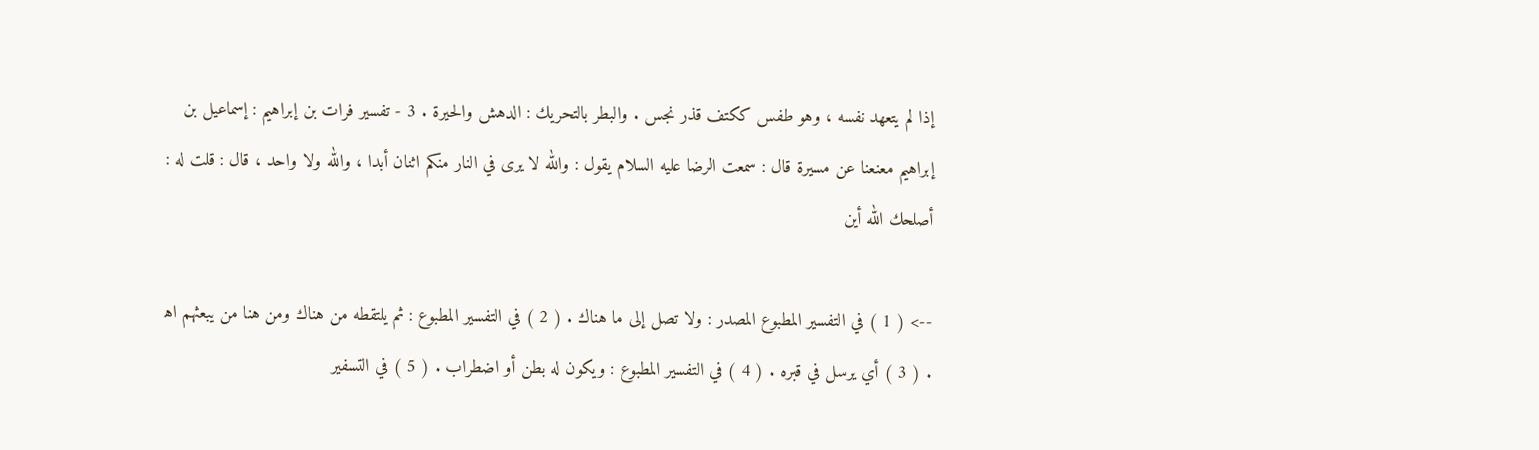إذا لم يتعهد نفسه ، وهو طفس ككتف قذر نجس . والبطر بالتحريك : الدهش والحيرة . 3 - تفسير فرات بن إبراهيم : إسماعيل بن إبراهيم معنعنا عن مسيرة قال : سمعت الرضا عليه السلام يقول : والله لا يرى في النار منكم اثنان أبدا ، والله ولا واحد ، قال : قلت له : أصلحك الله أين

--> ( 1 ) في التفسير المطبوع المصدر : ولا تصل إلى ما هناك . ( 2 ) في التفسير المطبوع : ثم يلتقطه من هناك ومن هنا من يبعثهم اه‍ . ( 3 ) أي يرسل في قبره . ( 4 ) في التفسير المطبوع : ويكون له بطن أو اضطراب . ( 5 ) في التسفير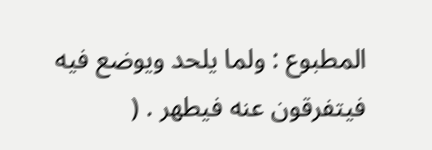المطبوع : ولما يلحد ويوضع فيه فيتفرقون عنه فيطهر . (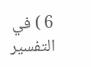6 ) في التفسير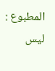المطبوع : ليس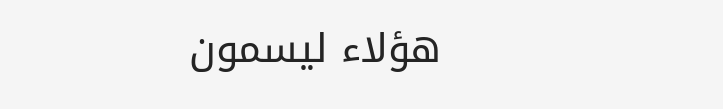هؤلاء ليسمون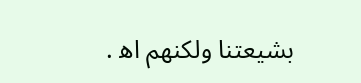بشيعتنا ولكنهم اه‍ .